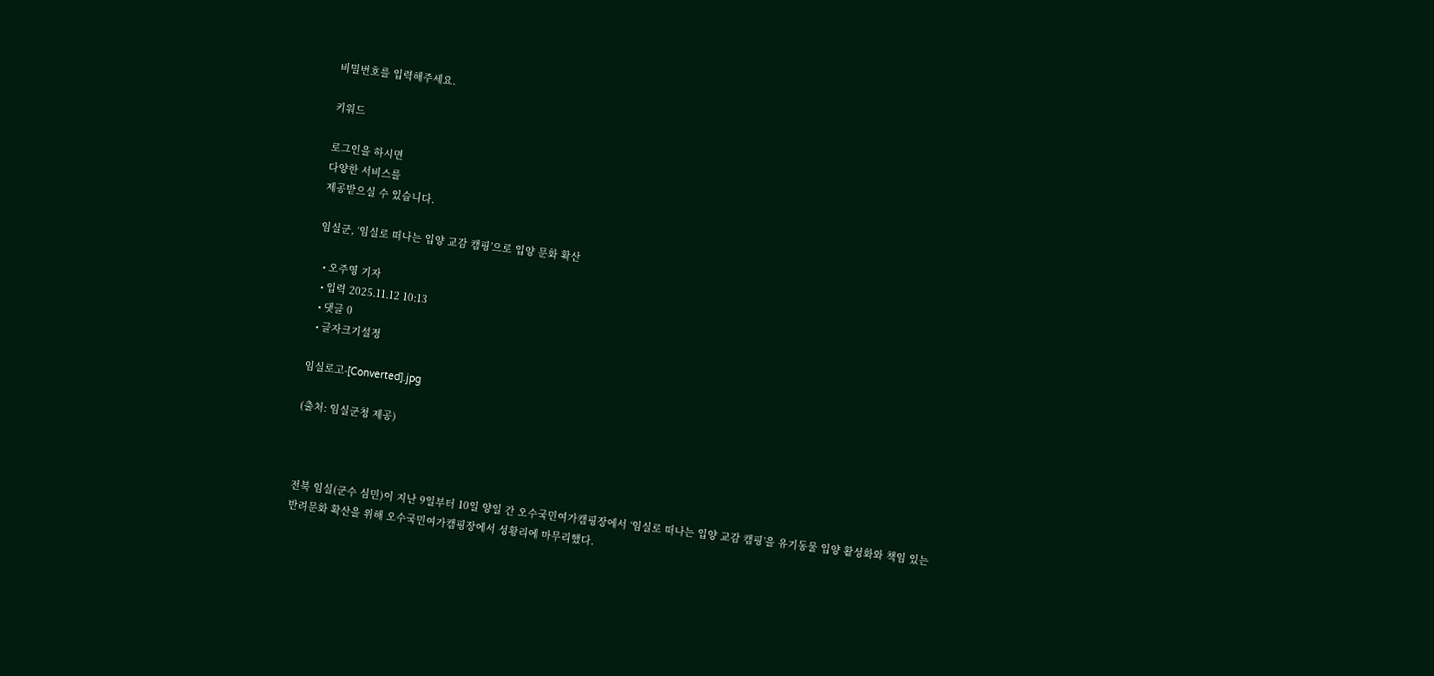비밀번호를 입력해주세요.

키워드

로그인을 하시면
다양한 서비스를
제공받으실 수 있습니다.

임실군, ‘임실로 떠나는 입양 교감 캠핑’으로 입양 문화 확산

  • 오주영 기자
  • 입력 2025.11.12 10:13
  • 댓글 0
  • 글자크기설정

임실로고-[Converted].jpg

(출처: 임실군청 제공)



전북 임실(군수 심민)이 지난 9일부터 10일 양일 간 오수국민여가캠핑장에서 ‘임실로 떠나는 입양 교감 캠핑’을 유기동물 입양 활성화와 책임 있는 반려문화 확산을 위해 오수국민여가캠핑장에서 성황리에 마무리했다.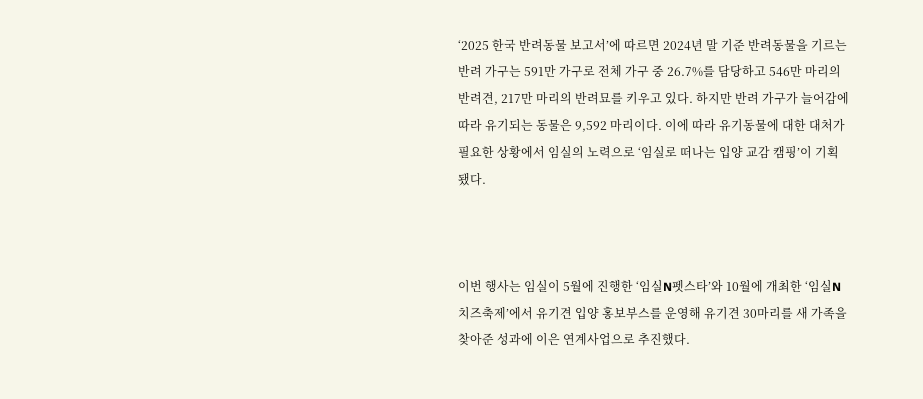‘2025 한국 반려동물 보고서’에 따르면 2024년 말 기준 반려동물을 기르는 반려 가구는 591만 가구로 전체 가구 중 26.7%를 담당하고 546만 마리의 반려견, 217만 마리의 반려묘를 키우고 있다. 하지만 반려 가구가 늘어감에 따라 유기되는 동물은 9,592 마리이다. 이에 따라 유기동물에 대한 대처가 필요한 상황에서 임실의 노력으로 ‘임실로 떠나는 입양 교감 캠핑’이 기획됐다.



이번 행사는 임실이 5월에 진행한 ‘임실N펫스타’와 10월에 개최한 ‘임실N치즈축제’에서 유기견 입양 홍보부스를 운영해 유기견 30마리를 새 가족을 찾아준 성과에 이은 연계사업으로 추진했다.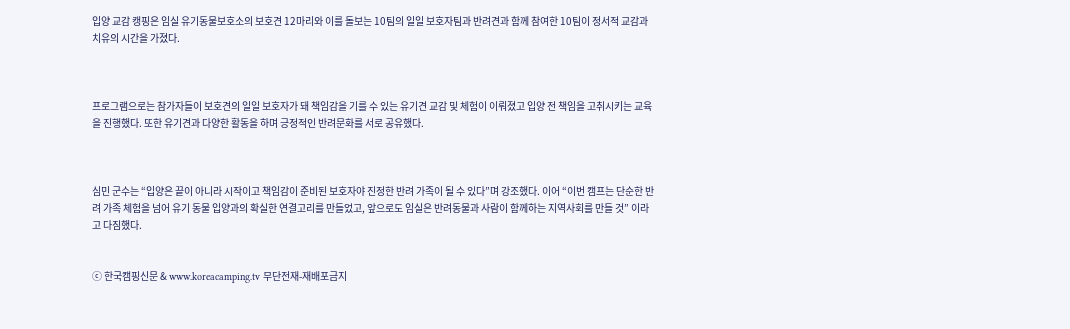입양 교감 캥핑은 임실 유기동물보호소의 보호견 12마리와 이를 돌보는 10팀의 일일 보호자팀과 반려견과 함께 참여한 10팀이 정서적 교감과 치유의 시간을 가졌다.



프로그램으로는 참가자들이 보호견의 일일 보호자가 돼 책임감을 기를 수 있는 유기견 교감 및 체험이 이뤄졌고 입양 전 책임을 고취시키는 교육을 진행했다. 또한 유기견과 다양한 활동을 하며 긍정적인 반려문화를 서로 공유했다.



심민 군수는 “입양은 끝이 아니라 시작이고 책임감이 준비된 보호자야 진정한 반려 가족이 될 수 있다”며 강조했다. 이어 “이번 캠프는 단순한 반려 가족 체험을 넘어 유기 동물 입양과의 확실한 연결고리를 만들었고, 앞으로도 임실은 반려동물과 사람이 함께하는 지역사회를 만들 것” 이라고 다짐했다.


ⓒ 한국캠핑신문 & www.koreacamping.tv 무단전재-재배포금지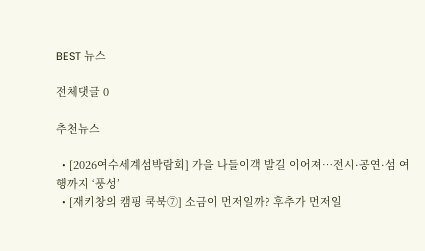BEST 뉴스

전체댓글 0

추천뉴스

  • [2026여수세계섬박람회] 가을 나들이객 발길 이어져…전시·공연·섬 여행까지 ‘풍성’
  • [재키창의 캠핑 쿡북⑦] 소금이 먼저일까? 후추가 먼저일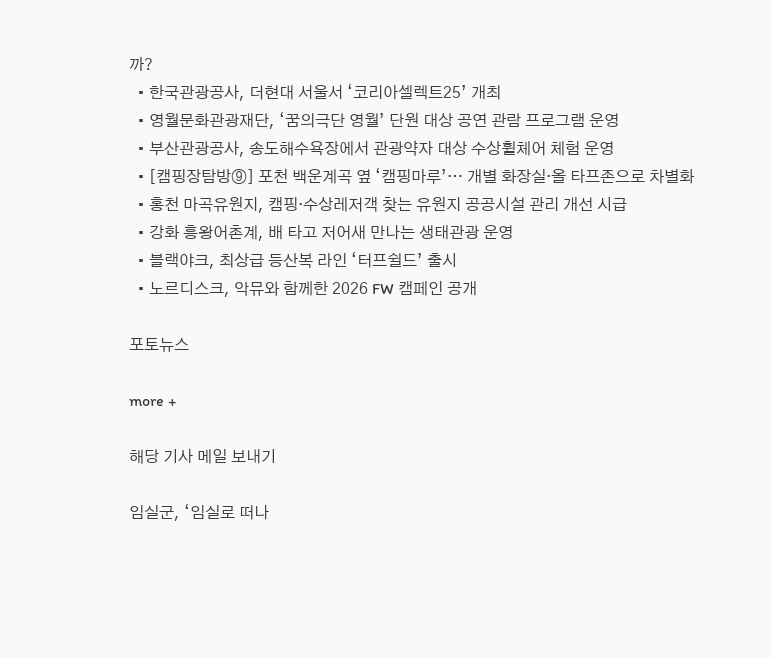까?
  • 한국관광공사, 더현대 서울서 ‘코리아셀렉트25’ 개최
  • 영월문화관광재단, ‘꿈의극단 영월’ 단원 대상 공연 관람 프로그램 운영
  • 부산관광공사, 송도해수욕장에서 관광약자 대상 수상휠체어 체험 운영
  • [캠핑장탐방⑨] 포천 백운계곡 옆 ‘캠핑마루’… 개별 화장실·올 타프존으로 차별화
  • 홍천 마곡유원지, 캠핑·수상레저객 찾는 유원지 공공시설 관리 개선 시급
  • 강화 흥왕어촌계, 배 타고 저어새 만나는 생태관광 운영
  • 블랙야크, 최상급 등산복 라인 ‘터프쉴드’ 출시
  • 노르디스크, 악뮤와 함께한 2026 FW 캠페인 공개

포토뉴스

more +

해당 기사 메일 보내기

임실군, ‘임실로 떠나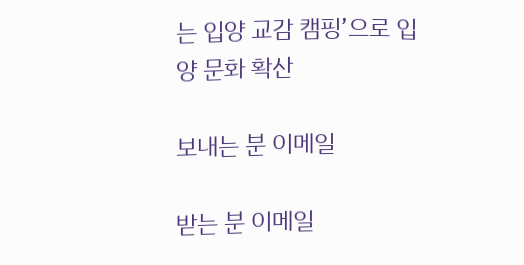는 입양 교감 캠핑’으로 입양 문화 확산

보내는 분 이메일

받는 분 이메일